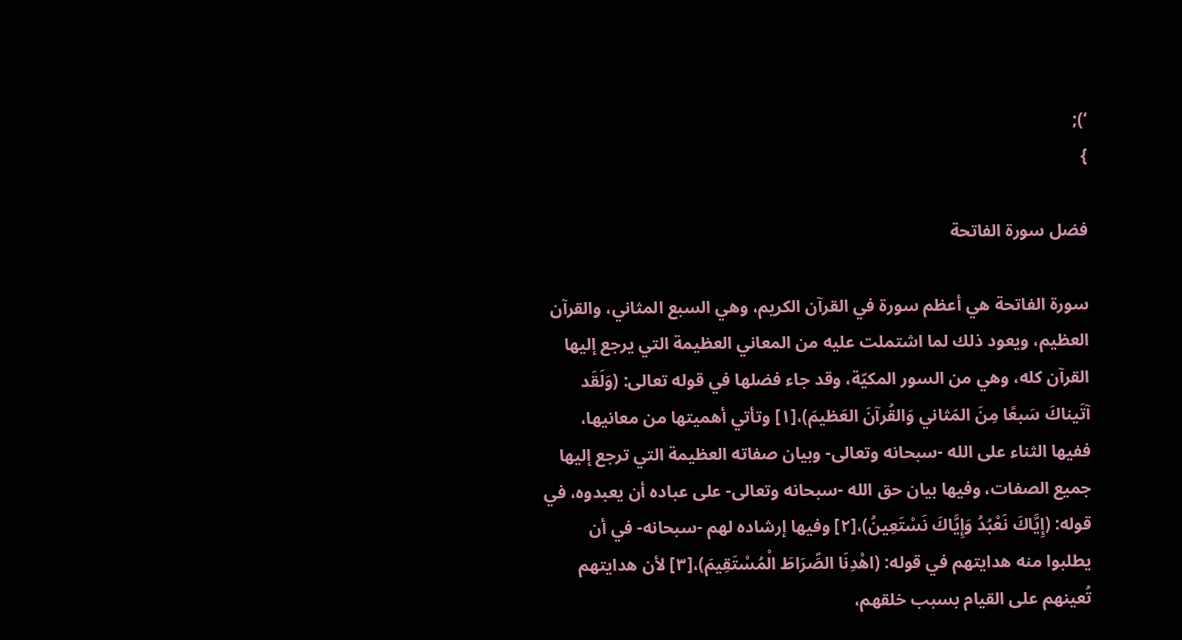‘);
}

فضل سورة الفاتحة

سورة الفاتحة هي أعظم سورة في القرآن الكريم، وهي السبع المثاني، والقرآن العظيم، ويعود ذلك لما اشتملت عليه من المعاني العظيمة التي يرجع إليها القرآن كله، وهي من السور المكيّة، وقد جاء فضلها في قوله تعالى: (وَلَقَد آتَيناكَ سَبعًا مِنَ المَثاني وَالقُرآنَ العَظيمَ)،[١] وتأتي أهميتها من معانيها، ففيها الثناء على الله -سبحانه وتعالى- وبيان صفاته العظيمة التي ترجع إليها جميع الصفات، وفيها بيان حق الله -سبحانه وتعالى- على عباده أن يعبدوه، في قوله: (إِيَّاكَ نَعْبُدُ وَإِيَّاكَ نَسْتَعِينُ)،[٢] وفيها إرشاده لهم -سبحانه- في أن يطلبوا منه هدايتهم في قوله: (اهْدِنَا الصِّرَاطَ الْمُسْتَقِيمَ)،[٣] لأن هدايتهم تُعينهم على القيام بسبب خلقهم،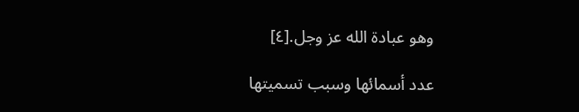وهو عبادة الله عز وجل.[٤]

عدد أسمائها وسبب تسميتها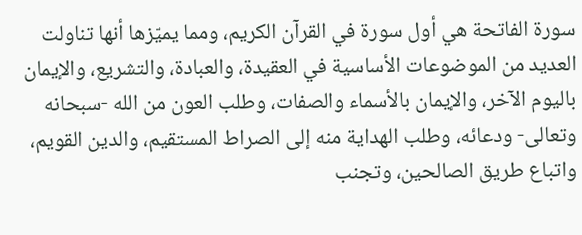سورة الفاتحة هي أول سورة في القرآن الكريم، ومما يميّزها أنها تناولت العديد من الموضوعات الأساسية في العقيدة، والعبادة، والتشريع، والإيمان باليوم الآخر، والإيمان بالأسماء والصفات، وطلب العون من الله -سبحانه وتعالى- ودعائه، وطلب الهداية منه إلى الصراط المستقيم، والدين القويم، واتباع طريق الصالحين، وتجنب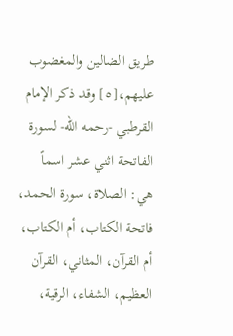طريق الضالين والمغضوب عليهم،[٥] وقد ذكر الإمام القرطبي -رحمه الله- لسورة الفاتحة اثني عشر اسماً هي: الصلاة، سورة الحمد، فاتحة الكتاب، أم الكتاب، أم القرآن، المثاني، القرآن العظيم، الشفاء، الرقية،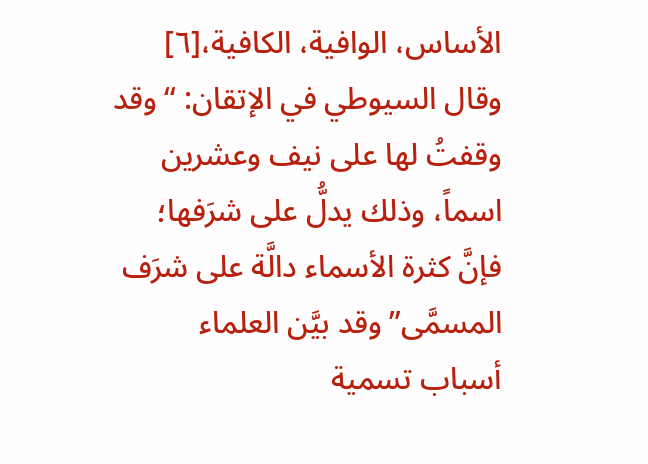الأساس، الوافية، الكافية،[٦] وقال السيوطي في الإتقان: “وقد وقفتُ لها على نيف وعشرين اسماً، وذلك يدلُّ على شرَفها؛ فإنَّ كثرة الأسماء دالَّة على شرَف المسمَّى” وقد بيَّن العلماء أسباب تسمية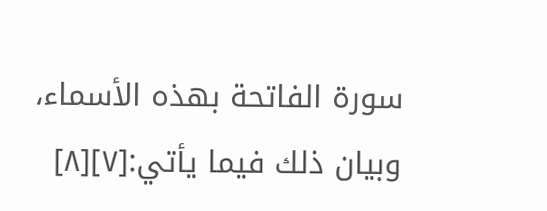سورة الفاتحة بهذه الأسماء، وبيان ذلك فيما يأتي:[٧][٨]